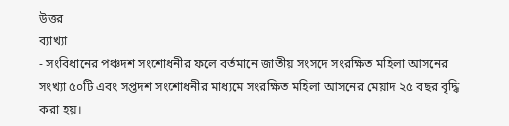উত্তর
ব্যাখ্যা
- সংবিধানের পঞ্চদশ সংশোধনীর ফলে বর্তমানে জাতীয় সংসদে সংরক্ষিত মহিলা আসনের সংখ্যা ৫০টি এবং সপ্তদশ সংশোধনীর মাধ্যমে সংরক্ষিত মহিলা আসনের মেয়াদ ২৫ বছর বৃদ্ধি করা হয়।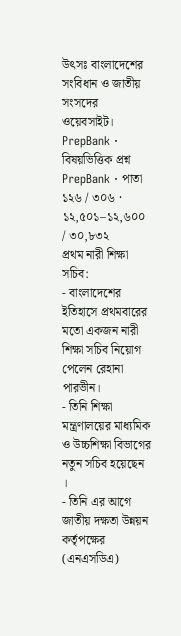উৎসঃ বাংলাদেশের সংবিধান ও জাতীয় সংসদের ওয়েবসাইট।
PrepBank · বিষয়ভিত্তিক প্রশ্ন
PrepBank · পাতা ১২৬ / ৩০৬ · ১২,৫০১–১২,৬০০ / ৩০,৮৩২
প্রথম নারী শিক্ষা সচিব:
- বাংলাদেশের ইতিহাসে প্রথমবারের মতো একজন নারী শিক্ষা সচিব নিয়োগ পেলেন রেহানা পারভীন।
- তিনি শিক্ষা মন্ত্রণালয়ের মাধ্যমিক ও উচ্চশিক্ষা বিভাগের নতুন সচিব হয়েছেন ।
- তিনি এর আগে জাতীয় দক্ষতা উন্নয়ন কর্তৃপক্ষের (এনএসডিএ)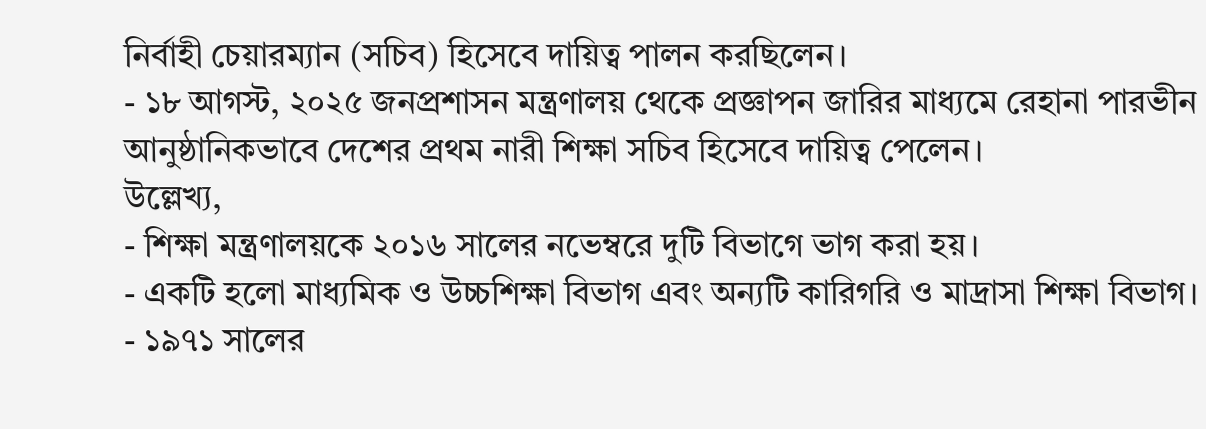নির্বাহী চেয়ারম্যান (সচিব) হিসেবে দায়িত্ব পালন করছিলেন।
- ১৮ আগস্ট, ২০২৫ জনপ্রশাসন মন্ত্রণালয় থেকে প্রজ্ঞাপন জারির মাধ্যমে রেহানা পারভীন আনুষ্ঠানিকভাবে দেশের প্রথম নারী শিক্ষা সচিব হিসেবে দায়িত্ব পেলেন।
উল্লেখ্য,
- শিক্ষা মন্ত্রণালয়কে ২০১৬ সালের নভেম্বরে দুটি বিভাগে ভাগ করা হয়।
- একটি হলো মাধ্যমিক ও উচ্চশিক্ষা বিভাগ এবং অন্যটি কারিগরি ও মাদ্রাসা শিক্ষা বিভাগ।
- ১৯৭১ সালের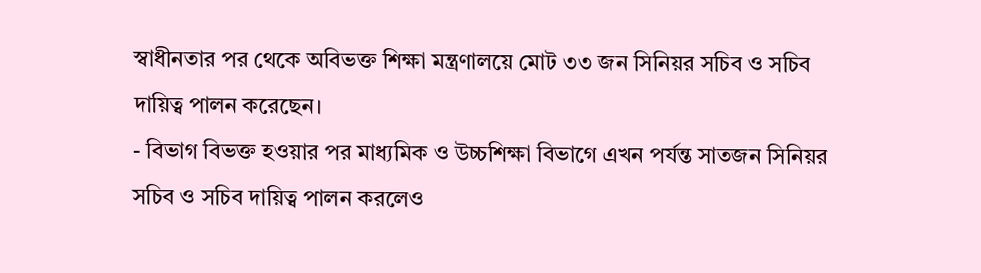স্বাধীনতার পর থেকে অবিভক্ত শিক্ষা মন্ত্রণালয়ে মোট ৩৩ জন সিনিয়র সচিব ও সচিব দায়িত্ব পালন করেছেন।
- বিভাগ বিভক্ত হওয়ার পর মাধ্যমিক ও উচ্চশিক্ষা বিভাগে এখন পর্যন্ত সাতজন সিনিয়র সচিব ও সচিব দায়িত্ব পালন করলেও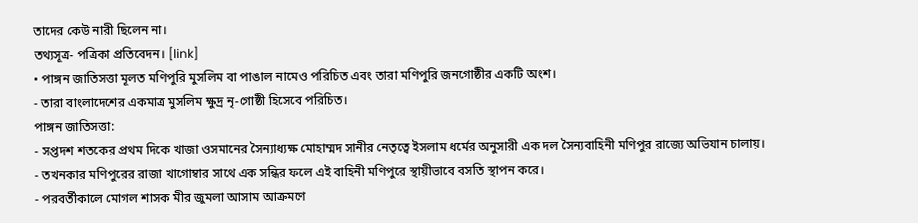তাদের কেউ নারী ছিলেন না।
তথ্যসূত্র- পত্রিকা প্রতিবেদন। [link]
• পাঙ্গন জাতিসত্তা মূলত মণিপুরি মুসলিম বা পাঙাল নামেও পরিচিত এবং তারা মণিপুরি জনগোষ্ঠীর একটি অংশ।
- তারা বাংলাদেশের একমাত্র মুসলিম ক্ষুদ্র নৃ-গোষ্ঠী হিসেবে পরিচিত।
পাঙ্গন জাতিসত্তা:
- সপ্তদশ শতকের প্রথম দিকে খাজা ওসমানের সৈন্যাধ্যক্ষ মোহাম্মদ সানীর নেতৃত্বে ইসলাম ধর্মের অনুসারী এক দল সৈন্যবাহিনী মণিপুর রাজ্যে অভিযান চালায়।
- তখনকার মণিপুরের রাজা খাগোম্বার সাথে এক সন্ধির ফলে এই বাহিনী মণিপুরে স্থায়ীভাবে বসতি স্থাপন করে।
- পরবর্তীকালে মোগল শাসক মীর জুমলা আসাম আক্রমণে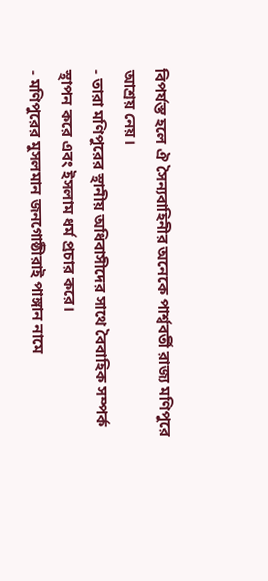বিপর্যস্ত হলে ঐ সৈন্যবাহিনীর অনেকে পার্শ্ববর্তী রাজ্য মণিপুরে আশ্রয় নেয়।
- তারা মণিপুরের স্থানীয় অধিবাসীদের সাথে বৈবাহিক সম্পর্ক স্থাপন করে এবং ইসলাম ধর্ম প্রচার করে।
- মণিপুরের মুসলমান জনগোষ্ঠীরাই পাঙ্গান নামে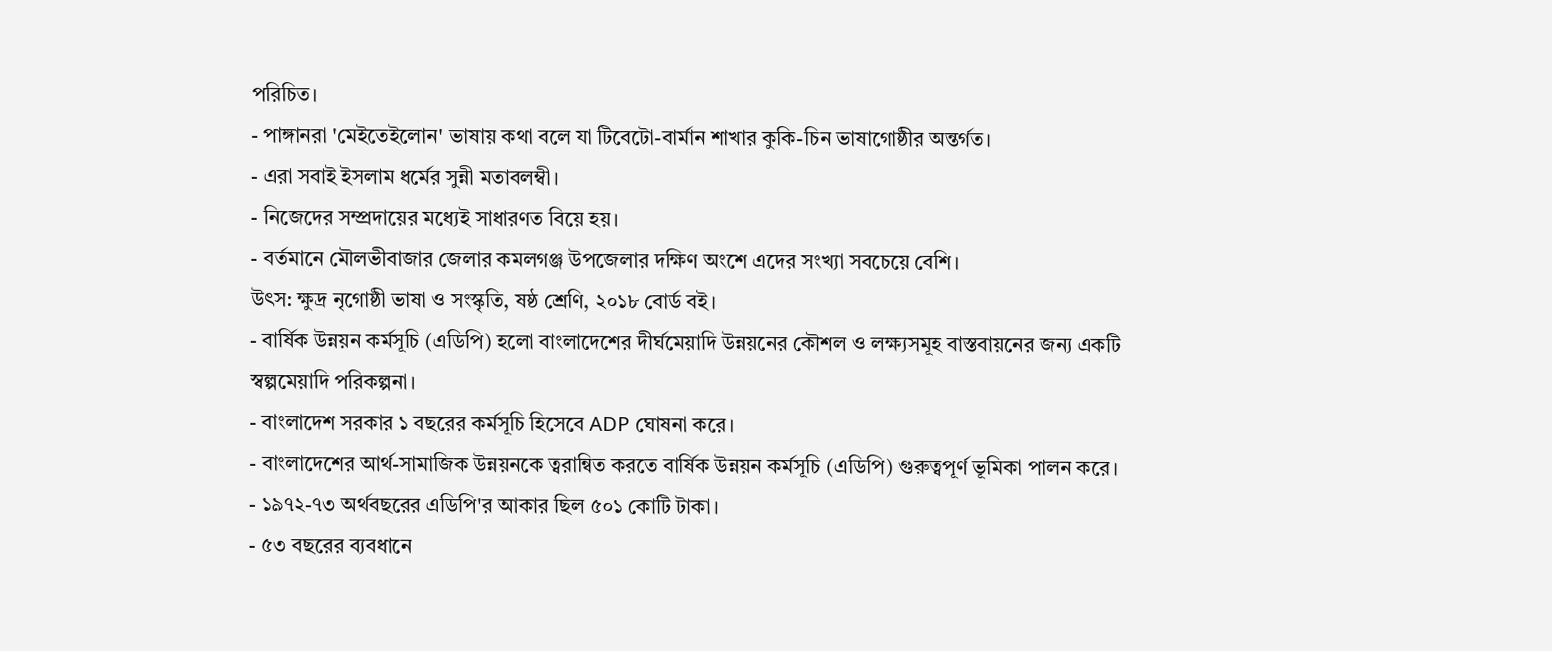পরিচিত।
- পাঙ্গানরা 'মেইতেইলোন' ভাষায় কথা বলে যা টিবেটো-বার্মান শাখার কুকি-চিন ভাষাগোষ্ঠীর অন্তর্গত।
- এরা সবাই ইসলাম ধর্মের সুন্নী মতাবলম্বী।
- নিজেদের সম্প্রদায়ের মধ্যেই সাধারণত বিয়ে হয়।
- বর্তমানে মৌলভীবাজার জেলার কমলগঞ্জ উপজেলার দক্ষিণ অংশে এদের সংখ্যা সবচেয়ে বেশি।
উৎস: ক্ষুদ্র নৃগোষ্ঠী ভাষা ও সংস্কৃতি, ষষ্ঠ শ্রেণি, ২০১৮ বোর্ড বই।
- বার্ষিক উন্নয়ন কর্মসূচি (এডিপি) হলো বাংলাদেশের দীর্ঘমেয়াদি উন্নয়নের কৌশল ও লক্ষ্যসমূহ বাস্তবায়নের জন্য একটি স্বল্পমেয়াদি পরিকল্পনা।
- বাংলাদেশ সরকার ১ বছরের কর্মসূচি হিসেবে ADP ঘোষনা করে।
- বাংলাদেশের আর্থ-সামাজিক উন্নয়নকে ত্বরান্বিত করতে বার্ষিক উন্নয়ন কর্মসূচি (এডিপি) গুরুত্বপূর্ণ ভূমিকা পালন করে।
- ১৯৭২-৭৩ অর্থবছরের এডিপি'র আকার ছিল ৫০১ কোটি টাকা।
- ৫৩ বছরের ব্যবধানে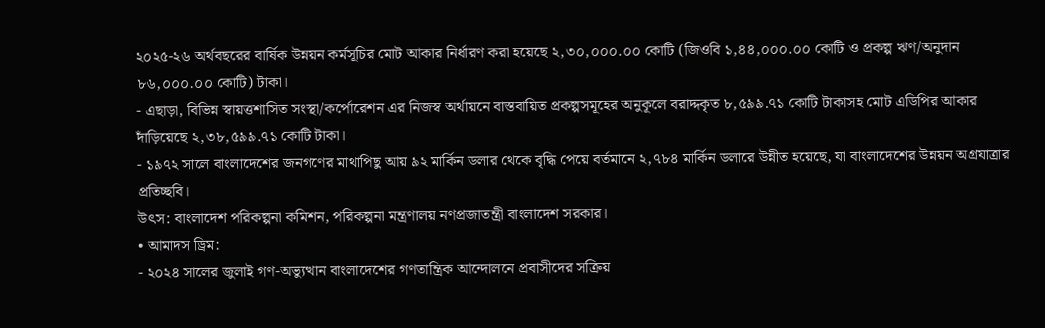২০২৫-২৬ অর্থবছরের বার্ষিক উন্নয়ন কর্মসূচির মোট আকার নির্ধারণ করা হয়েছে ২,৩০,০০০.০০ কোটি (জিওবি ১,৪৪,০০০.০০ কোটি ও প্রকল্প ঋণ/অনুদান ৮৬,০০০.০০ কোটি) টাকা।
- এছাড়া, বিভিন্ন স্বায়ত্তশাসিত সংস্থা/কর্পোরেশন এর নিজস্ব অর্থায়নে বাস্তবায়িত প্রকল্পসমূহের অনুকূলে বরাদ্দকৃত ৮,৫৯৯.৭১ কোটি টাকাসহ মোট এডিপির আকার দাঁড়িয়েছে ২,৩৮,৫৯৯.৭১ কোটি টাকা।
- ১৯৭২ সালে বাংলাদেশের জনগণের মাথাপিছু আয় ৯২ মার্কিন ডলার থেকে বৃদ্ধি পেয়ে বর্তমানে ২,৭৮৪ মার্কিন ডলারে উন্নীত হয়েছে, যা বাংলাদেশের উন্নয়ন অগ্রযাত্রার প্রতিচ্ছবি।
উৎস: বাংলাদেশ পরিকল্পনা কমিশন, পরিকল্পনা মন্ত্রণালয় নণপ্রজাতন্ত্রী বাংলাদেশ সরকার।
• আমাদস ড্রিম:
- ২০২৪ সালের জুলাই গণ-অভ্যুত্থান বাংলাদেশের গণতান্ত্রিক আন্দোলনে প্রবাসীদের সক্রিয়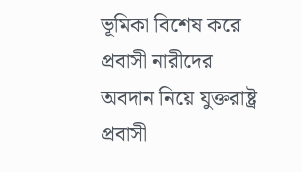ভূমিকা বিশেষ করে প্রবাসী নারীদের অবদান নিয়ে যুক্তরাষ্ট্র প্রবাসী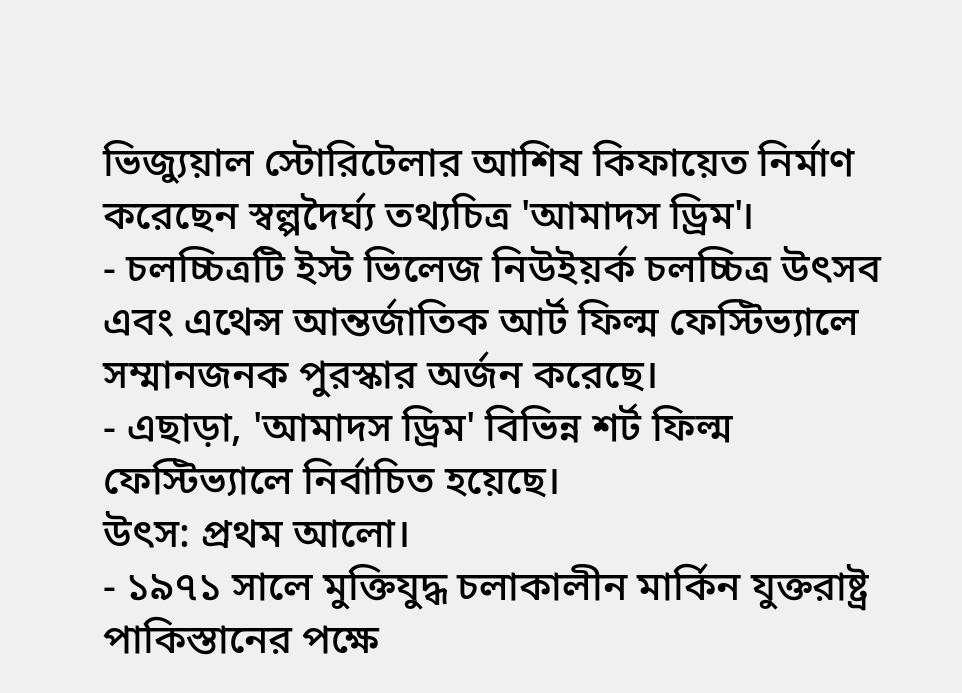ভিজ্যুয়াল স্টোরিটেলার আশিষ কিফায়েত নির্মাণ করেছেন স্বল্পদৈর্ঘ্য তথ্যচিত্র 'আমাদস ড্রিম'।
- চলচ্চিত্রটি ইস্ট ভিলেজ নিউইয়র্ক চলচ্চিত্র উৎসব এবং এথেন্স আন্তর্জাতিক আর্ট ফিল্ম ফেস্টিভ্যালে সম্মানজনক পুরস্কার অর্জন করেছে।
- এছাড়া, 'আমাদস ড্রিম' বিভিন্ন শর্ট ফিল্ম ফেস্টিভ্যালে নির্বাচিত হয়েছে।
উৎস: প্রথম আলো।
- ১৯৭১ সালে মুক্তিযুদ্ধ চলাকালীন মার্কিন যুক্তরাষ্ট্র পাকিস্তানের পক্ষে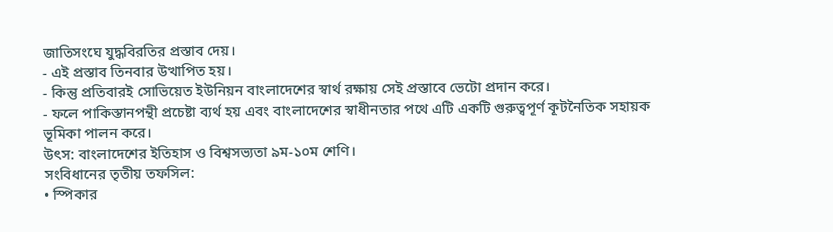জাতিসংঘে যুদ্ধবিরতির প্রস্তাব দেয়।
- এই প্রস্তাব তিনবার উত্থাপিত হয়।
- কিন্তু প্রতিবারই সোভিয়েত ইউনিয়ন বাংলাদেশের স্বার্থ রক্ষায় সেই প্রস্তাবে ভেটো প্রদান করে।
- ফলে পাকিস্তানপন্থী প্রচেষ্টা ব্যর্থ হয় এবং বাংলাদেশের স্বাধীনতার পথে এটি একটি গুরুত্বপূর্ণ কূটনৈতিক সহায়ক ভূমিকা পালন করে।
উৎস: বাংলাদেশের ইতিহাস ও বিশ্বসভ্যতা ৯ম-১০ম শেণি।
সংবিধানের তৃতীয় তফসিল:
• স্পিকার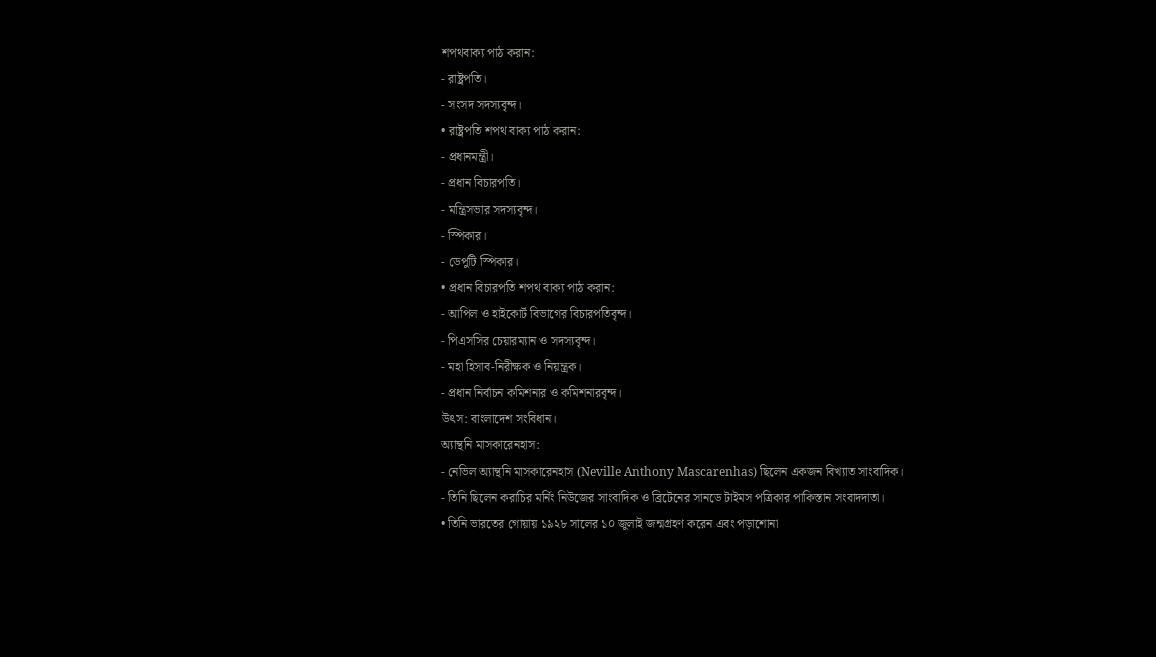শপথবাক্য পাঠ করান:
- রাষ্ট্রপতি।
- সংসদ সদস্যবৃন্দ।
• রাষ্ট্রপতি শপথ বাক্য পাঠ করান:
- প্রধানমন্ত্রী।
- প্রধান বিচারপতি।
- মন্ত্রিসভার সদস্যবৃন্দ।
- স্পিকার।
- ডেপুটি স্পিকার।
• প্রধান বিচারপতি শপথ বাক্য পাঠ করান:
- আপিল ও হাইকোর্ট বিভাগের বিচারপতিবৃন্দ।
- পিএসসির চেয়ারম্যান ও সদস্যবৃন্দ।
- মহা হিসাব-নিরীক্ষক ও নিয়ন্ত্রক।
- প্রধান নির্বাচন কমিশনার ও কমিশনারবৃন্দ।
উৎস: বাংলাদেশ সংবিধান।
অ্যান্থনি মাসকারেনহাস:
- নেভিল অ্যান্থনি মাসকারেনহাস (Neville Anthony Mascarenhas) ছিলেন একজন বিখ্যাত সাংবাদিক।
- তিনি ছিলেন করাচির মর্নিং নিউজের সাংবাদিক ও ব্রিটেনের সানডে টাইমস পত্রিকার পাকিস্তান সংবাদদাতা।
• তিনি ভারতের গোয়ায় ১৯২৮ সালের ১০ জুলাই জন্মগ্রহণ করেন এবং পড়াশোনা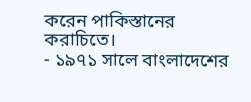করেন পাকিস্তানের করাচিতে।
- ১৯৭১ সালে বাংলাদেশের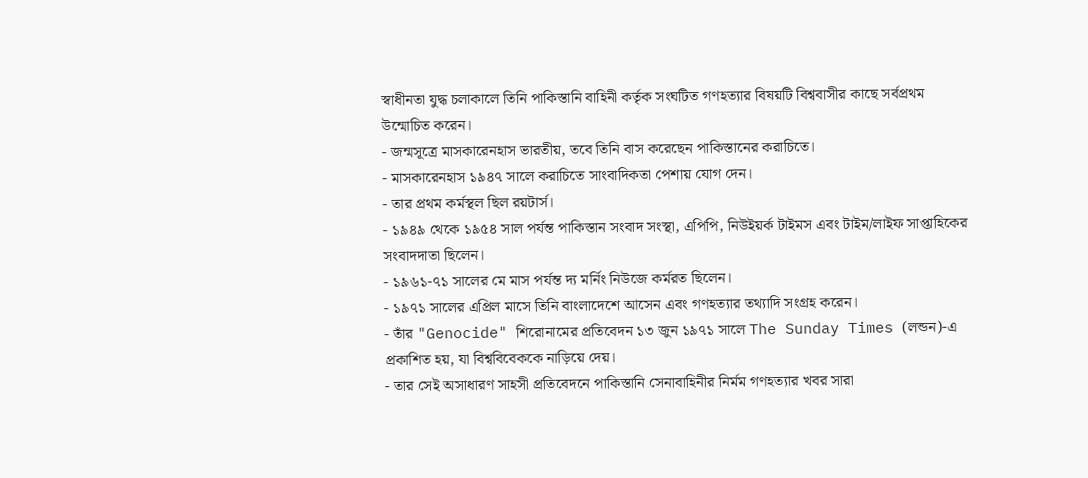স্বাধীনতা যুদ্ধ চলাকালে তিনি পাকিস্তানি বাহিনী কর্তৃক সংঘটিত গণহত্যার বিষয়টি বিশ্ববাসীর কাছে সর্বপ্রথম উন্মোচিত করেন।
- জন্মসূত্রে মাসকারেনহাস ভারতীয়, তবে তিনি বাস করেছেন পাকিস্তানের করাচিতে।
- মাসকারেনহাস ১৯৪৭ সালে করাচিতে সাংবাদিকতা পেশায় যোগ দেন।
- তার প্রথম কর্মস্থল ছিল রয়টার্স।
- ১৯৪৯ থেকে ১৯৫৪ সাল পর্যন্ত পাকিস্তান সংবাদ সংস্থা, এপিপি, নিউইয়র্ক টাইমস এবং টাইম/লাইফ সাপ্তাহিকের সংবাদদাতা ছিলেন।
- ১৯৬১-৭১ সালের মে মাস পর্যন্ত দ্য মর্নিং নিউজে কর্মরত ছিলেন।
- ১৯৭১ সালের এপ্রিল মাসে তিনি বাংলাদেশে আসেন এবং গণহত্যার তথ্যাদি সংগ্রহ করেন।
- তাঁর "Genocide" শিরোনামের প্রতিবেদন ১৩ জুন ১৯৭১ সালে The Sunday Times (লন্ডন)-এ প্রকাশিত হয়, যা বিশ্ববিবেককে নাড়িয়ে দেয়।
- তার সেই অসাধারণ সাহসী প্রতিবেদনে পাকিস্তানি সেনাবাহিনীর নির্মম গণহত্যার খবর সারা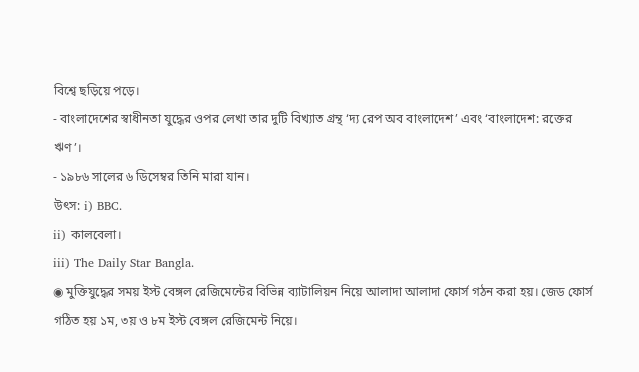বিশ্বে ছড়িয়ে পড়ে।
- বাংলাদেশের স্বাধীনতা যুদ্ধের ওপর লেখা তার দুটি বিখ্যাত গ্রন্থ ‘দ্য রেপ অব বাংলাদেশ’ এবং ‘বাংলাদেশ: রক্তের ঋণ’।
- ১৯৮৬ সালের ৬ ডিসেম্বর তিনি মারা যান।
উৎস: i) BBC.
ii) কালবেলা।
iii) The Daily Star Bangla.
◉ মুক্তিযুদ্ধের সময় ইস্ট বেঙ্গল রেজিমেন্টের বিভিন্ন ব্যাটালিয়ন নিয়ে আলাদা আলাদা ফোর্স গঠন করা হয়। জেড ফোর্স গঠিত হয় ১ম, ৩য় ও ৮ম ইস্ট বেঙ্গল রেজিমেন্ট নিয়ে।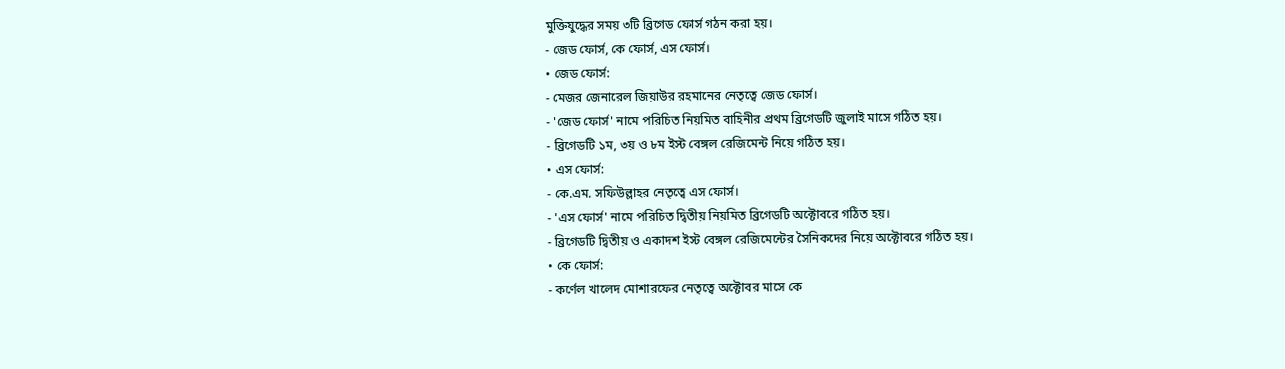মুক্তিযুদ্ধের সময় ৩টি ব্রিগেড ফোর্স গঠন করা হয়।
- জেড ফোর্স, কে ফোর্স, এস ফোর্স।
• জেড ফোর্স:
- মেজর জেনারেল জিয়াউর রহমানের নেতৃত্বে জেড ফোর্স।
- 'জেড ফোর্স' নামে পরিচিত নিয়মিত বাহিনীর প্রথম ব্রিগেডটি জুলাই মাসে গঠিত হয়।
- ব্রিগেডটি ১ম, ৩য় ও ৮ম ইস্ট বেঙ্গল রেজিমেন্ট নিয়ে গঠিত হয়।
• এস ফোর্স:
- কে.এম. সফিউল্লাহর নেতৃত্বে এস ফোর্স।
- 'এস ফোর্স' নামে পরিচিত দ্বিতীয় নিয়মিত ব্রিগেডটি অক্টোবরে গঠিত হয়।
- ব্রিগেডটি দ্বিতীয় ও একাদশ ইস্ট বেঙ্গল রেজিমেন্টের সৈনিকদের নিয়ে অক্টোবরে গঠিত হয়।
• কে ফোর্স:
- কর্ণেল খালেদ মোশারফের নেতৃত্বে অক্টোবর মাসে কে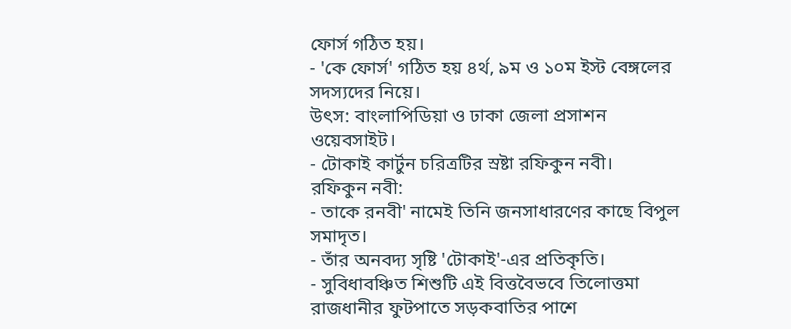ফোর্স গঠিত হয়।
- 'কে ফোর্স' গঠিত হয় ৪র্থ, ৯ম ও ১০ম ইস্ট বেঙ্গলের সদস্যদের নিয়ে।
উৎস: বাংলাপিডিয়া ও ঢাকা জেলা প্রসাশন ওয়েবসাইট।
- টোকাই কার্টুন চরিত্রটির স্রষ্টা রফিকুন নবী।
রফিকুন নবী:
- তাকে রনবী' নামেই তিনি জনসাধারণের কাছে বিপুল সমাদৃত।
- তাঁর অনবদ্য সৃষ্টি 'টোকাই'-এর প্রতিকৃতি।
- সুবিধাবঞ্চিত শিশুটি এই বিত্তবৈভবে তিলোত্তমা রাজধানীর ফুটপাতে সড়কবাতির পাশে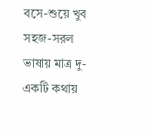বসে-শুয়ে খুব সহজ-সরল ভাষায় মাত্র দু-একটি কথায়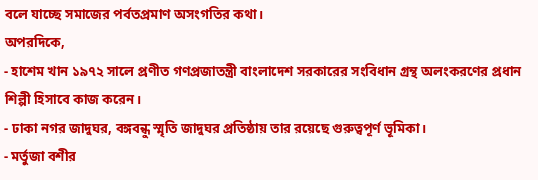বলে যাচ্ছে সমাজের পর্বতপ্রমাণ অসংগতির কথা।
অপরদিকে,
- হাশেম খান ১৯৭২ সালে প্রণীত গণপ্রজাতন্ত্রী বাংলাদেশ সরকারের সংবিধান গ্রন্থ অলংকরণের প্রধান শিল্পী হিসাবে কাজ করেন।
- ঢাকা নগর জাদুঘর, বঙ্গবন্ধু স্মৃতি জাদুঘর প্রতিষ্ঠায় তার রয়েছে গুরুত্বপূর্ণ ভূমিকা।
- মর্তুজা বশীর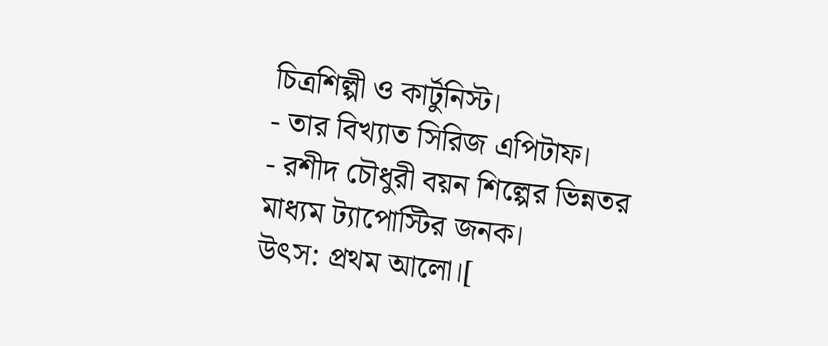চিত্রশিল্পী ও কার্টুনিস্ট।
- তার বিখ্যাত সিরিজ এপিটাফ।
- রশীদ চৌধুরী বয়ন শিল্পের ভিন্নতর মাধ্যম ট্যাপোস্টির জনক।
উৎস: প্রথম আলো।[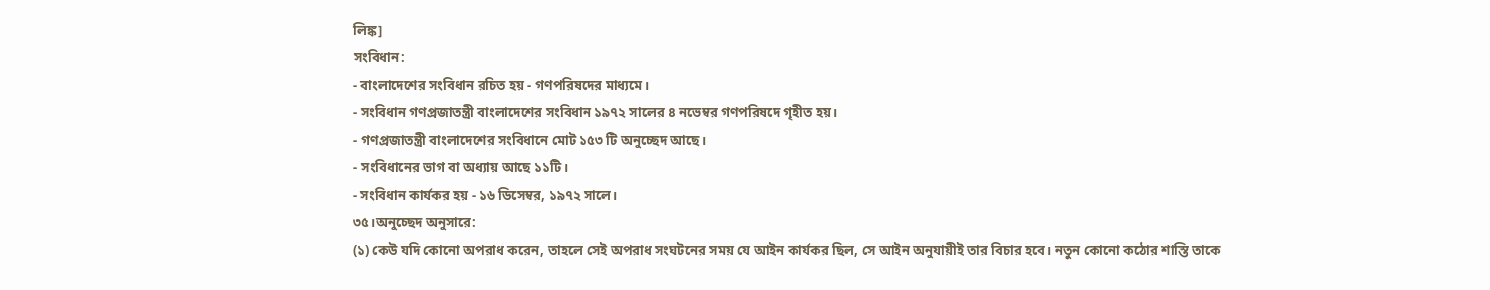লিঙ্ক]
সংবিধান:
- বাংলাদেশের সংবিধান রচিত হয় - গণপরিষদের মাধ্যমে।
- সংবিধান গণপ্রজাতন্ত্রী বাংলাদেশের সংবিধান ১৯৭২ সালের ৪ নভেম্বর গণপরিষদে গৃহীত হয়।
- গণপ্রজাতন্ত্রী বাংলাদেশের সংবিধানে মোট ১৫৩ টি অনুচ্ছেদ আছে।
- সংবিধানের ভাগ বা অধ্যায় আছে ১১টি।
- সংবিধান কার্যকর হয় - ১৬ ডিসেম্বর, ১৯৭২ সালে।
৩৫।অনুচ্ছেদ অনুসারে:
(১) কেউ যদি কোনো অপরাধ করেন, তাহলে সেই অপরাধ সংঘটনের সময় যে আইন কার্যকর ছিল, সে আইন অনুযায়ীই তার বিচার হবে। নতুন কোনো কঠোর শাস্তি তাকে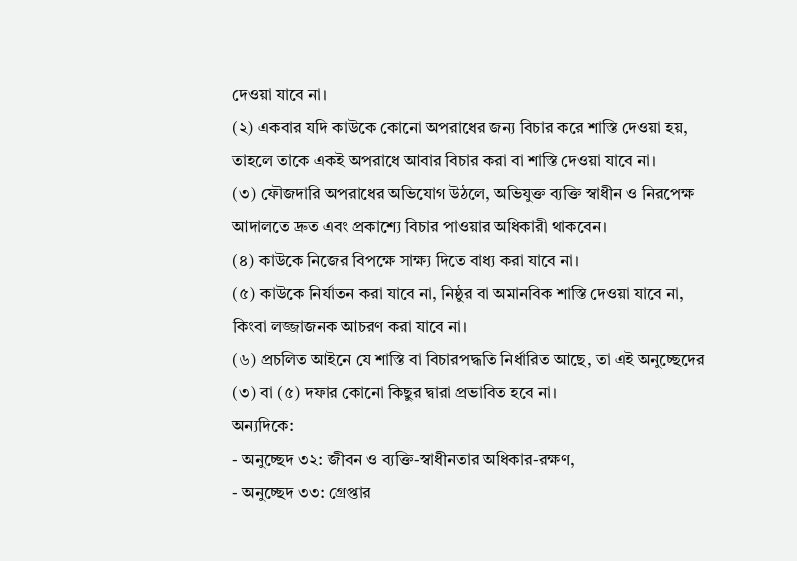দেওয়া যাবে না।
(২) একবার যদি কাউকে কোনো অপরাধের জন্য বিচার করে শাস্তি দেওয়া হয়, তাহলে তাকে একই অপরাধে আবার বিচার করা বা শাস্তি দেওয়া যাবে না।
(৩) ফৌজদারি অপরাধের অভিযোগ উঠলে, অভিযুক্ত ব্যক্তি স্বাধীন ও নিরপেক্ষ আদালতে দ্রুত এবং প্রকাশ্যে বিচার পাওয়ার অধিকারী থাকবেন।
(৪) কাউকে নিজের বিপক্ষে সাক্ষ্য দিতে বাধ্য করা যাবে না।
(৫) কাউকে নির্যাতন করা যাবে না, নিষ্ঠুর বা অমানবিক শাস্তি দেওয়া যাবে না, কিংবা লজ্জাজনক আচরণ করা যাবে না।
(৬) প্রচলিত আইনে যে শাস্তি বা বিচারপদ্ধতি নির্ধারিত আছে, তা এই অনুচ্ছেদের (৩) বা (৫) দফার কোনো কিছুর দ্বারা প্রভাবিত হবে না।
অন্যদিকে:
- অনুচ্ছেদ ৩২: জীবন ও ব্যক্তি-স্বাধীনতার অধিকার-রক্ষণ,
- অনুচ্ছেদ ৩৩: গ্রেপ্তার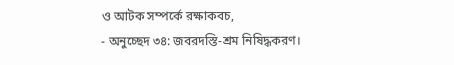ও আটক সম্পর্কে রক্ষাকবচ,
- অনুচ্ছেদ ৩৪: জবরদস্তি-শ্রম নিষিদ্ধকরণ।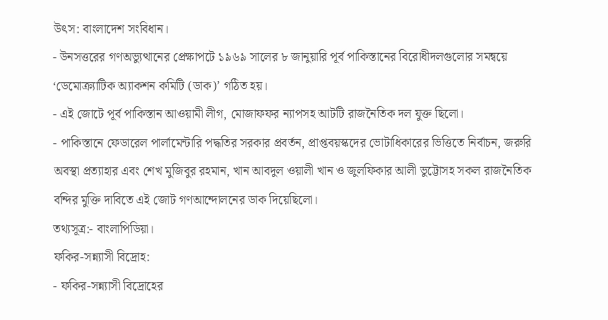উৎস: বাংলাদেশ সংবিধান।
- উনসত্তরের গণঅভ্যুত্থানের প্রেক্ষাপটে ১৯৬৯ সালের ৮ জানুয়ারি পূর্ব পাকিস্তানের বিরোধীদলগুলোর সমন্বয়ে ‘ডেমোক্র্যাটিক অ্যাকশন কমিটি (ডাক)’ গঠিত হয়।
- এই জোটে পূর্ব পাকিস্তান আওয়ামী লীগ, মোজাফফর ন্যাপসহ আটটি রাজনৈতিক দল যুক্ত ছিলো।
- পাকিস্তানে ফেডারেল পার্লামেন্টারি পদ্ধতির সরকার প্রবর্তন, প্রাপ্তবয়স্কদের ভোটাধিকারের ভিত্তিতে নির্বাচন, জরুরি অবস্থা প্রত্যাহার এবং শেখ মুজিবুর রহমান, খান আবদুল ওয়ালী খান ও জুলফিকার আলী ভুট্টোসহ সকল রাজনৈতিক বন্দির মুক্তি দাবিতে এই জোট গণআন্দোলনের ডাক দিয়েছিলো।
তথ্যসূত্র:- বাংলাপিডিয়া।
ফকির-সন্ন্যাসী বিদ্রোহ:
- ফকির-সন্ন্যাসী বিদ্রোহের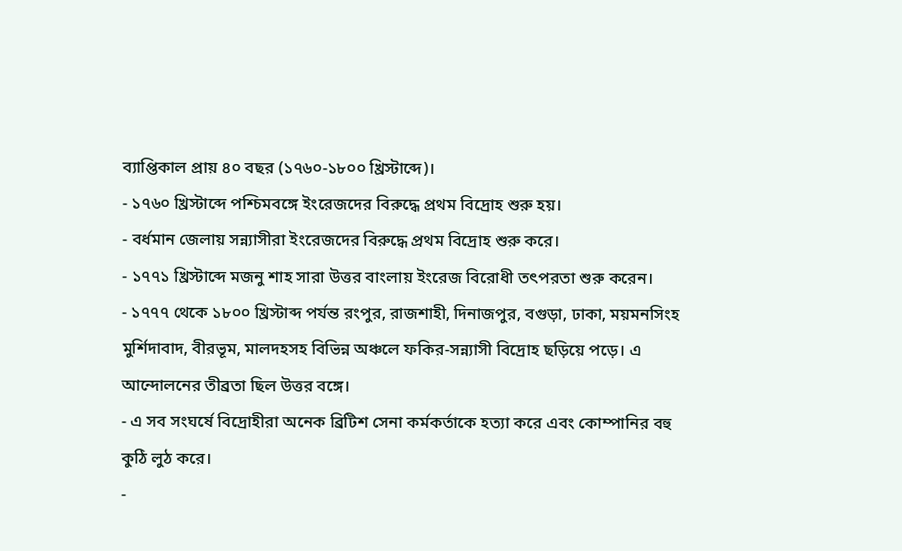ব্যাপ্তিকাল প্রায় ৪০ বছর (১৭৬০-১৮০০ খ্রিস্টাব্দে)।
- ১৭৬০ খ্রিস্টাব্দে পশ্চিমবঙ্গে ইংরেজদের বিরুদ্ধে প্রথম বিদ্রোহ শুরু হয়।
- বর্ধমান জেলায় সন্ন্যাসীরা ইংরেজদের বিরুদ্ধে প্রথম বিদ্রোহ শুরু করে।
- ১৭৭১ খ্রিস্টাব্দে মজনু শাহ সারা উত্তর বাংলায় ইংরেজ বিরোধী তৎপরতা শুরু করেন।
- ১৭৭৭ থেকে ১৮০০ খ্রিস্টাব্দ পর্যন্ত রংপুর, রাজশাহী, দিনাজপুর, বগুড়া, ঢাকা, ময়মনসিংহ মুর্শিদাবাদ, বীরভূম, মালদহসহ বিভিন্ন অঞ্চলে ফকির-সন্ন্যাসী বিদ্রোহ ছড়িয়ে পড়ে। এ আন্দোলনের তীব্রতা ছিল উত্তর বঙ্গে।
- এ সব সংঘর্ষে বিদ্রোহীরা অনেক ব্রিটিশ সেনা কর্মকর্তাকে হত্যা করে এবং কোম্পানির বহু কুঠি লুঠ করে।
-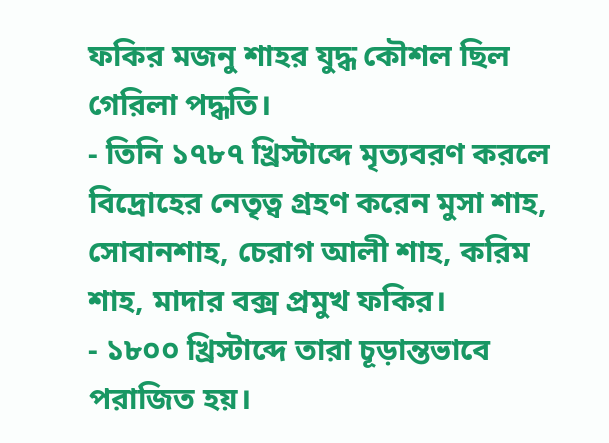ফকির মজনু শাহর যুদ্ধ কৌশল ছিল গেরিলা পদ্ধতি।
- তিনি ১৭৮৭ খ্রিস্টাব্দে মৃত্যবরণ করলে বিদ্রোহের নেতৃত্ব গ্রহণ করেন মুসা শাহ, সোবানশাহ, চেরাগ আলী শাহ, করিম শাহ, মাদার বক্স প্রমুখ ফকির।
- ১৮০০ খ্রিস্টাব্দে তারা চূড়ান্তভাবে পরাজিত হয়।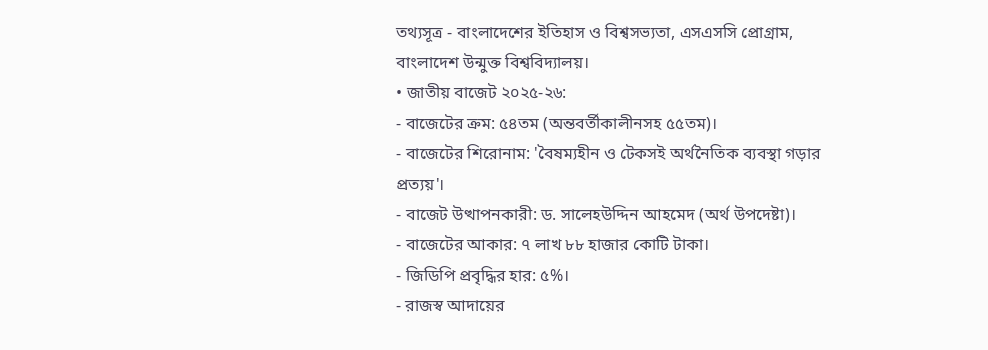তথ্যসূত্র - বাংলাদেশের ইতিহাস ও বিশ্বসভ্যতা, এসএসসি প্রোগ্রাম, বাংলাদেশ উন্মুক্ত বিশ্ববিদ্যালয়।
• জাতীয় বাজেট ২০২৫-২৬:
- বাজেটের ক্রম: ৫৪তম (অন্তবর্তীকালীনসহ ৫৫তম)।
- বাজেটের শিরোনাম: 'বৈষম্যহীন ও টেকসই অর্থনৈতিক ব্যবস্থা গড়ার প্রত্যয়'।
- বাজেট উত্থাপনকারী: ড. সালেহউদ্দিন আহমেদ (অর্থ উপদেষ্টা)।
- বাজেটের আকার: ৭ লাখ ৮৮ হাজার কোটি টাকা।
- জিডিপি প্রবৃদ্ধির হার: ৫%।
- রাজস্ব আদায়ের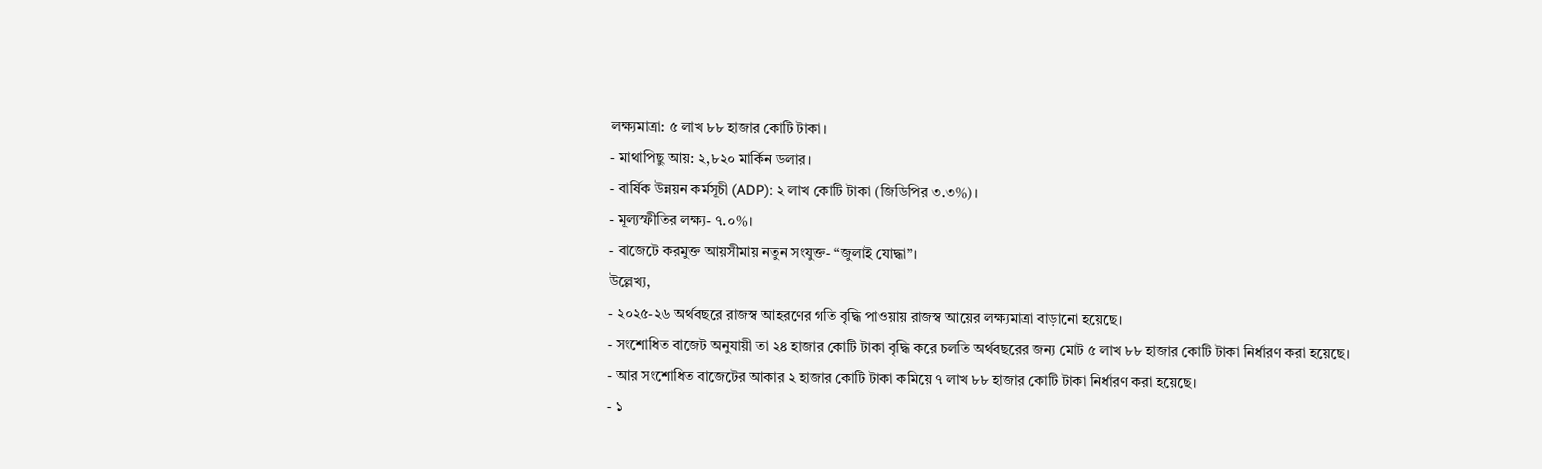লক্ষ্যমাত্রা: ৫ লাখ ৮৮ হাজার কোটি টাকা।
- মাথাপিছু আয়: ২,৮২০ মার্কিন ডলার।
- বার্ষিক উন্নয়ন কর্মসূচী (ADP): ২ লাখ কোটি টাকা (জিডিপির ৩.৩%)।
- মূল্যস্ফীতির লক্ষ্য- ৭.০%।
- বাজেটে করমুক্ত আয়সীমায় নতুন সংযুক্ত- “জুলাই যোদ্ধা”।
উল্লেখ্য,
- ২০২৫-২৬ অর্থবছরে রাজস্ব আহরণের গতি বৃদ্ধি পাওয়ায় রাজস্ব আয়ের লক্ষ্যমাত্রা বাড়ানো হয়েছে।
- সংশোধিত বাজেট অনুযায়ী তা ২৪ হাজার কোটি টাকা বৃদ্ধি করে চলতি অর্থবছরের জন্য মোট ৫ লাখ ৮৮ হাজার কোটি টাকা নির্ধারণ করা হয়েছে।
- আর সংশোধিত বাজেটের আকার ২ হাজার কোটি টাকা কমিয়ে ৭ লাখ ৮৮ হাজার কোটি টাকা নির্ধারণ করা হয়েছে।
- ১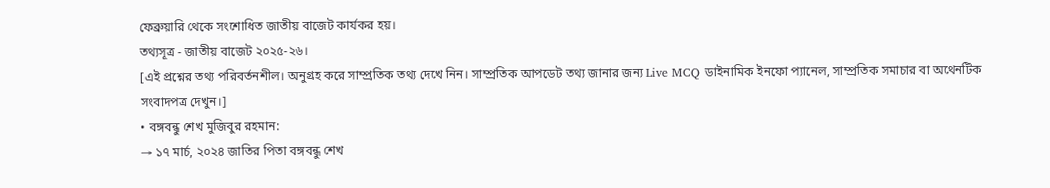ফেব্রুয়ারি থেকে সংশোধিত জাতীয় বাজেট কার্যকর হয়।
তথ্যসূত্র - জাতীয় বাজেট ২০২৫-২৬।
[এই প্রশ্নের তথ্য পরিবর্তনশীল। অনুগ্রহ করে সাম্প্রতিক তথ্য দেখে নিন। সাম্প্রতিক আপডেট তথ্য জানার জন্য Live MCQ ডাইনামিক ইনফো প্যানেল, সাম্প্রতিক সমাচার বা অথেনটিক সংবাদপত্র দেখুন।]
• বঙ্গবন্ধু শেখ মুজিবুর রহমান:
→ ১৭ মার্চ, ২০২৪ জাতির পিতা বঙ্গবন্ধু শেখ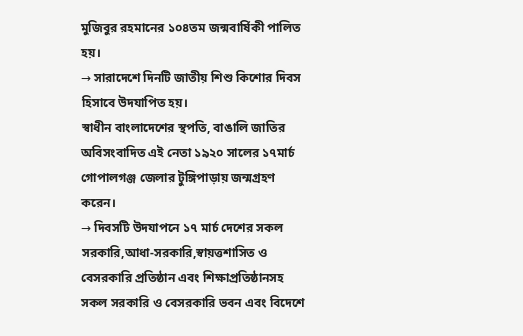মুজিবুর রহমানের ১০৪তম জন্মবার্ষিকী পালিত হয়।
→ সারাদেশে দিনটি জাতীয় শিশু কিশোর দিবস হিসাবে উদযাপিত হয়।
স্বাধীন বাংলাদেশের স্থপতি, বাঙালি জাতির অবিসংবাদিত এই নেতা ১৯২০ সালের ১৭মার্চ গোপালগঞ্জ জেলার টুঙ্গিপাড়ায় জন্মগ্রহণ করেন।
→ দিবসটি উদযাপনে ১৭ মার্চ দেশের সকল সরকারি,আধা-সরকারি,স্বায়ত্তশাসিত ও বেসরকারি প্রতিষ্ঠান এবং শিক্ষাপ্রতিষ্ঠানসহ সকল সরকারি ও বেসরকারি ভবন এবং বিদেশে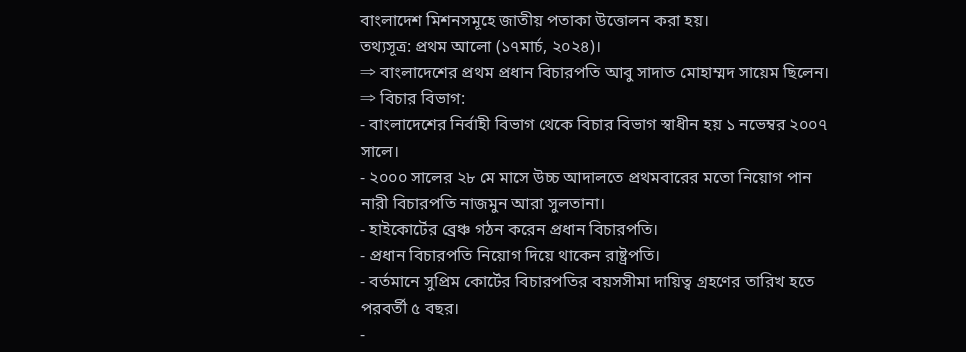বাংলাদেশ মিশনসমূহে জাতীয় পতাকা উত্তোলন করা হয়।
তথ্যসূত্র: প্রথম আলো (১৭মার্চ, ২০২৪)।
⇒ বাংলাদেশের প্রথম প্রধান বিচারপতি আবু সাদাত মোহাম্মদ সায়েম ছিলেন।
⇒ বিচার বিভাগ:
- বাংলাদেশের নির্বাহী বিভাগ থেকে বিচার বিভাগ স্বাধীন হয় ১ নভেম্বর ২০০৭ সালে।
- ২০০০ সালের ২৮ মে মাসে উচ্চ আদালতে প্রথমবারের মতো নিয়োগ পান নারী বিচারপতি নাজমুন আরা সুলতানা।
- হাইকোর্টের ব্রেঞ্চ গঠন করেন প্রধান বিচারপতি।
- প্রধান বিচারপতি নিয়োগ দিয়ে থাকেন রাষ্ট্রপতি।
- বর্তমানে সুপ্রিম কোর্টের বিচারপতির বয়সসীমা দায়িত্ব গ্রহণের তারিখ হতে পরবর্তী ৫ বছর।
-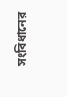সংবিধানের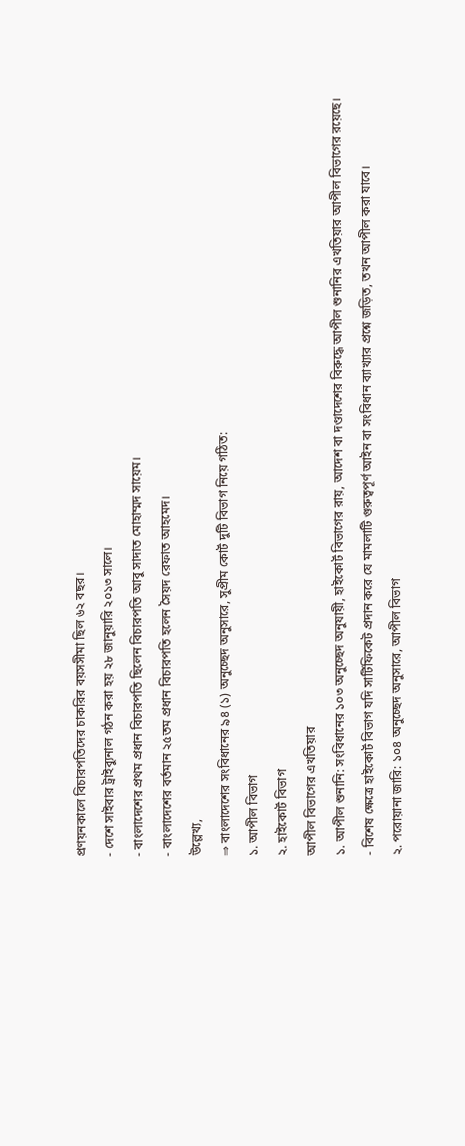প্রণয়নকালে বিচারপতিদের চাকরির বয়সসীমা ছিল ৬২ বছর।
- দেশে সাইবার ট্রাইব্যুনাল গঠন করা হয় ২৮ জানুয়ারি ২০১৩ সালে।
- বাংলাদেশের প্রথম প্রধান বিচারপতি ছিলেন বিচারপতি আবু সাদাত মোহাম্মদ সায়েম।
- বাংলাদেশের বর্তমান ২৫তম প্রধান বিচারপতি হলেন সৈয়দ রেফাত আহমেদ।
উল্লেখ্য,
⇒ বাংলাদেশের সংবিধানের ৯৪ (১) অনুচ্ছেদ অনুসারে, সুপ্রীম কোর্ট দুটি বিভাগ নিয়ে গঠিত:
১. আপীল বিভাগ
২. হাইকোর্ট বিভাগ
আপীল বিভাগের এখতিয়ার
১. আপীল শুনানি: সংবিধানের ১০৩ অনুচ্ছেদ অনুযায়ী, হাইকোর্ট বিভাগের রায়, আদেশ বা দণ্ডাদেশের বিরুদ্ধে আপীল শুনানির এখতিয়ার আপীল বিভাগের রয়েছে।
- বিশেষ ক্ষেত্রে হাইকোর্ট বিভাগ যদি সার্টিফিকেট প্রদান করে যে মামলাটি গুরুত্বপূর্ণ আইন বা সংবিধান ব্যাখ্যার প্রশ্নে জড়িত, তখন আপীল করা যাবে।
২. পরোয়ানা জারি: ১০৪ অনুচ্ছেদ অনুসারে, আপীল বিভাগ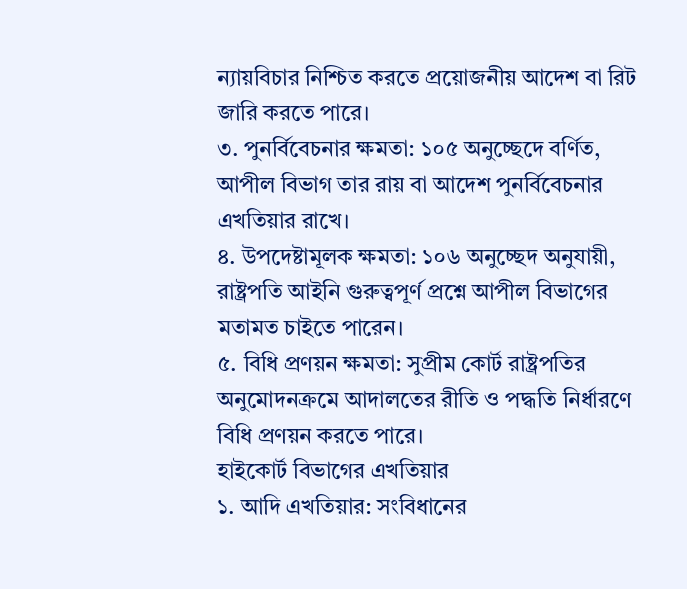ন্যায়বিচার নিশ্চিত করতে প্রয়োজনীয় আদেশ বা রিট জারি করতে পারে।
৩. পুনর্বিবেচনার ক্ষমতা: ১০৫ অনুচ্ছেদে বর্ণিত, আপীল বিভাগ তার রায় বা আদেশ পুনর্বিবেচনার এখতিয়ার রাখে।
৪. উপদেষ্টামূলক ক্ষমতা: ১০৬ অনুচ্ছেদ অনুযায়ী, রাষ্ট্রপতি আইনি গুরুত্বপূর্ণ প্রশ্নে আপীল বিভাগের মতামত চাইতে পারেন।
৫. বিধি প্রণয়ন ক্ষমতা: সুপ্রীম কোর্ট রাষ্ট্রপতির অনুমোদনক্রমে আদালতের রীতি ও পদ্ধতি নির্ধারণে বিধি প্রণয়ন করতে পারে।
হাইকোর্ট বিভাগের এখতিয়ার
১. আদি এখতিয়ার: সংবিধানের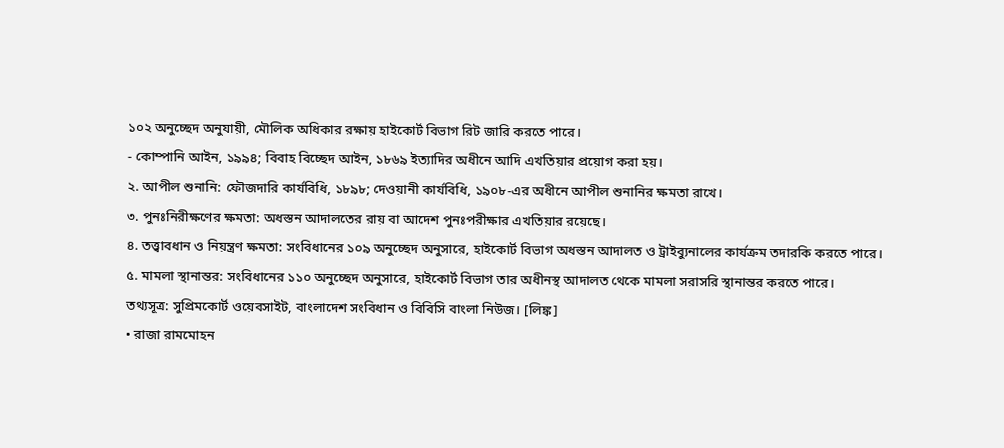১০২ অনুচ্ছেদ অনুযায়ী, মৌলিক অধিকার রক্ষায় হাইকোর্ট বিভাগ রিট জারি করতে পারে।
- কোম্পানি আইন, ১৯৯৪; বিবাহ বিচ্ছেদ আইন, ১৮৬৯ ইত্যাদির অধীনে আদি এখতিয়ার প্রয়োগ করা হয়।
২. আপীল শুনানি: ফৌজদারি কার্যবিধি, ১৮৯৮; দেওয়ানী কার্যবিধি, ১৯০৮-এর অধীনে আপীল শুনানির ক্ষমতা রাখে।
৩. পুনঃনিরীক্ষণের ক্ষমতা: অধস্তন আদালতের রায় বা আদেশ পুনঃপরীক্ষার এখতিয়ার রয়েছে।
৪. তত্ত্বাবধান ও নিয়ন্ত্রণ ক্ষমতা: সংবিধানের ১০৯ অনুচ্ছেদ অনুসারে, হাইকোর্ট বিভাগ অধস্তন আদালত ও ট্রাইব্যুনালের কার্যক্রম তদারকি করতে পারে।
৫. মামলা স্থানান্তর: সংবিধানের ১১০ অনুচ্ছেদ অনুসারে, হাইকোর্ট বিভাগ তার অধীনস্থ আদালত থেকে মামলা সরাসরি স্থানান্তর করতে পারে।
তথ্যসূত্র: সুপ্রিমকোর্ট ওয়েবসাইট, বাংলাদেশ সংবিধান ও বিবিসি বাংলা নিউজ। [লিঙ্ক]
• রাজা রামমোহন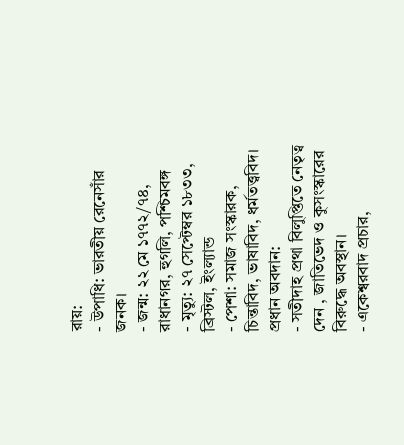রায়:
- উপাধি: ভারতীয় রেনেসাঁর জনক।
- জন্ম: ২২ মে ১৭৭২/৭৪, রাধানগর, হুগলি, পশ্চিমবঙ্গ
- মৃত্যু: ২৭ সেপ্টেম্বর ১৮৩৩, ব্রিস্টল, ইংল্যান্ড
- পেশা: সমাজ সংস্কারক, চিন্তাবিদ, ভাষাবিদ, ধর্মতত্ত্ববিদ।
প্রধান অবদান:
- সতীদাহ প্রথা বিলুপ্তিতে নেতৃত্ব দেন , জাতিভেদ ও কুসংস্কারের বিরুদ্ধে অবস্থান।
- একেশ্বরবাদ প্রচার,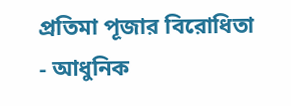প্রতিমা পূজার বিরোধিতা
- আধুনিক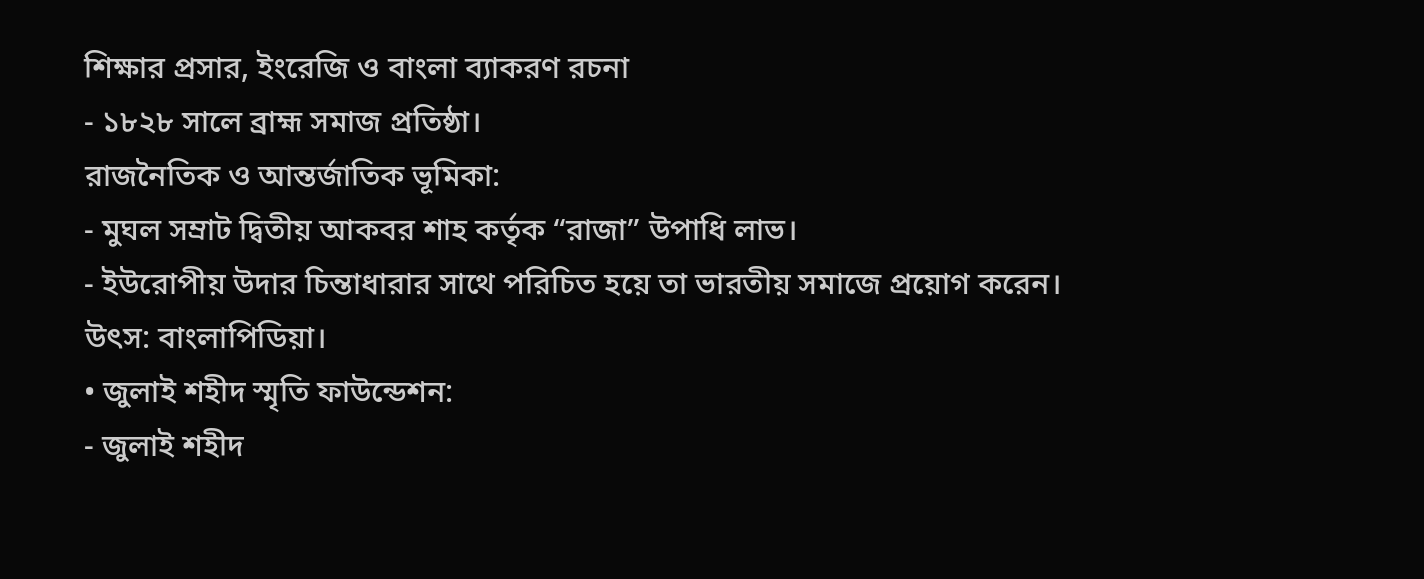শিক্ষার প্রসার, ইংরেজি ও বাংলা ব্যাকরণ রচনা
- ১৮২৮ সালে ব্রাহ্ম সমাজ প্রতিষ্ঠা।
রাজনৈতিক ও আন্তর্জাতিক ভূমিকা:
- মুঘল সম্রাট দ্বিতীয় আকবর শাহ কর্তৃক “রাজা” উপাধি লাভ।
- ইউরোপীয় উদার চিন্তাধারার সাথে পরিচিত হয়ে তা ভারতীয় সমাজে প্রয়োগ করেন।
উৎস: বাংলাপিডিয়া।
• জুলাই শহীদ স্মৃতি ফাউন্ডেশন:
- জুলাই শহীদ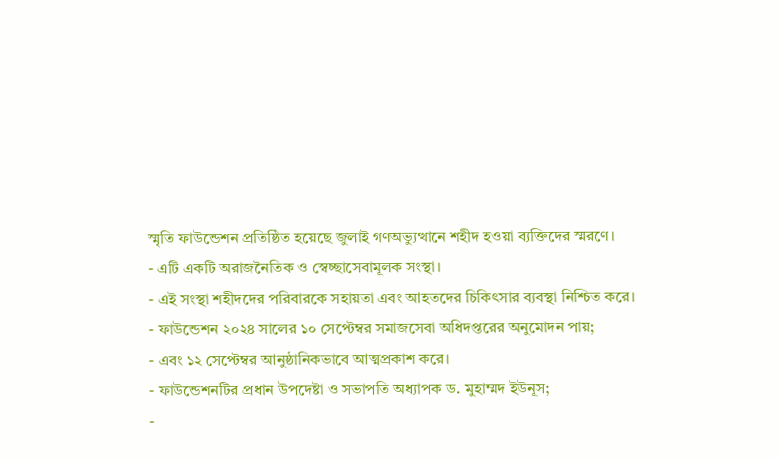স্মৃতি ফাউন্ডেশন প্রতিষ্ঠিত হয়েছে জুলাই গণঅভ্যুত্থানে শহীদ হওয়া ব্যক্তিদের স্মরণে।
- এটি একটি অরাজনৈতিক ও স্বেচ্ছাসেবামূলক সংস্থা।
- এই সংস্থা শহীদদের পরিবারকে সহায়তা এবং আহতদের চিকিৎসার ব্যবস্থা নিশ্চিত করে।
- ফাউন্ডেশন ২০২৪ সালের ১০ সেপ্টেম্বর সমাজসেবা অধিদপ্তরের অনুমোদন পায়;
- এবং ১২ সেপ্টেম্বর আনুষ্ঠানিকভাবে আত্মপ্রকাশ করে।
- ফাউন্ডেশনটির প্রধান উপদেষ্টা ও সভাপতি অধ্যাপক ড. মুহাম্মদ ইউনূস;
-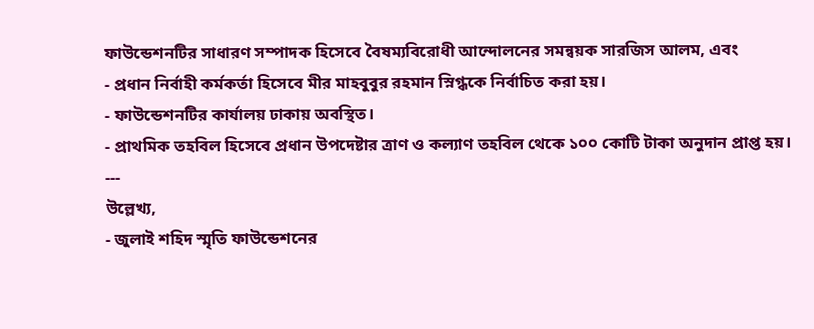ফাউন্ডেশনটির সাধারণ সম্পাদক হিসেবে বৈষম্যবিরোধী আন্দোলনের সমন্বয়ক সারজিস আলম, এবং
- প্রধান নির্বাহী কর্মকর্তা হিসেবে মীর মাহবুবুর রহমান স্নিগ্ধকে নির্বাচিত করা হয়।
- ফাউন্ডেশনটির কার্যালয় ঢাকায় অবস্থিত।
- প্রাথমিক তহবিল হিসেবে প্রধান উপদেষ্টার ত্রাণ ও কল্যাণ তহবিল থেকে ১০০ কোটি টাকা অনুদান প্রাপ্ত হয়।
---
উল্লেখ্য,
- জুলাই শহিদ স্মৃতি ফাউন্ডেশনের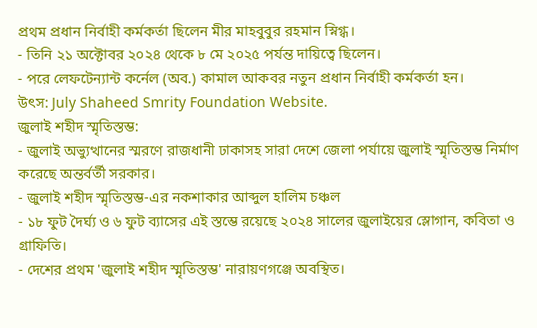প্রথম প্রধান নির্বাহী কর্মকর্তা ছিলেন মীর মাহবুবুর রহমান স্নিগ্ধ।
- তিনি ২১ অক্টোবর ২০২৪ থেকে ৮ মে ২০২৫ পর্যন্ত দায়িত্বে ছিলেন।
- পরে লেফটেন্যান্ট কর্নেল (অব.) কামাল আকবর নতুন প্রধান নির্বাহী কর্মকর্তা হন।
উৎস: July Shaheed Smrity Foundation Website.
জুলাই শহীদ স্মৃতিস্তম্ভ:
- জুলাই অভ্যুত্থানের স্মরণে রাজধানী ঢাকাসহ সারা দেশে জেলা পর্যায়ে জুলাই স্মৃতিস্তম্ভ নির্মাণ করেছে অন্তর্বর্তী সরকার।
- জুলাই শহীদ স্মৃতিস্তম্ভ-এর নকশাকার আব্দুল হালিম চঞ্চল
- ১৮ ফুট দৈর্ঘ্য ও ৬ ফুট ব্যাসের এই স্তম্ভে রয়েছে ২০২৪ সালের জুলাইয়ের স্লোগান, কবিতা ও গ্রাফিতি।
- দেশের প্রথম 'জুলাই শহীদ স্মৃতিস্তম্ভ' নারায়ণগঞ্জে অবস্থিত।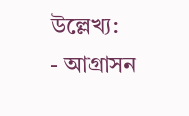উল্লেখ্য:
- আগ্রাসন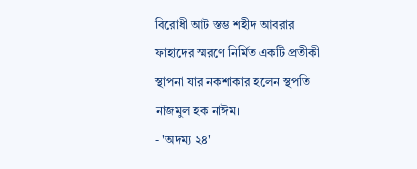বিরোধী আট স্তম্ভ শহীদ আবরার ফাহাদের স্মরণে নির্মিত একটি প্রতীকী স্থাপনা যার নকশাকার হলেন স্থপতি নাজমুল হক নাঈম।
- 'অদম্য ২৪'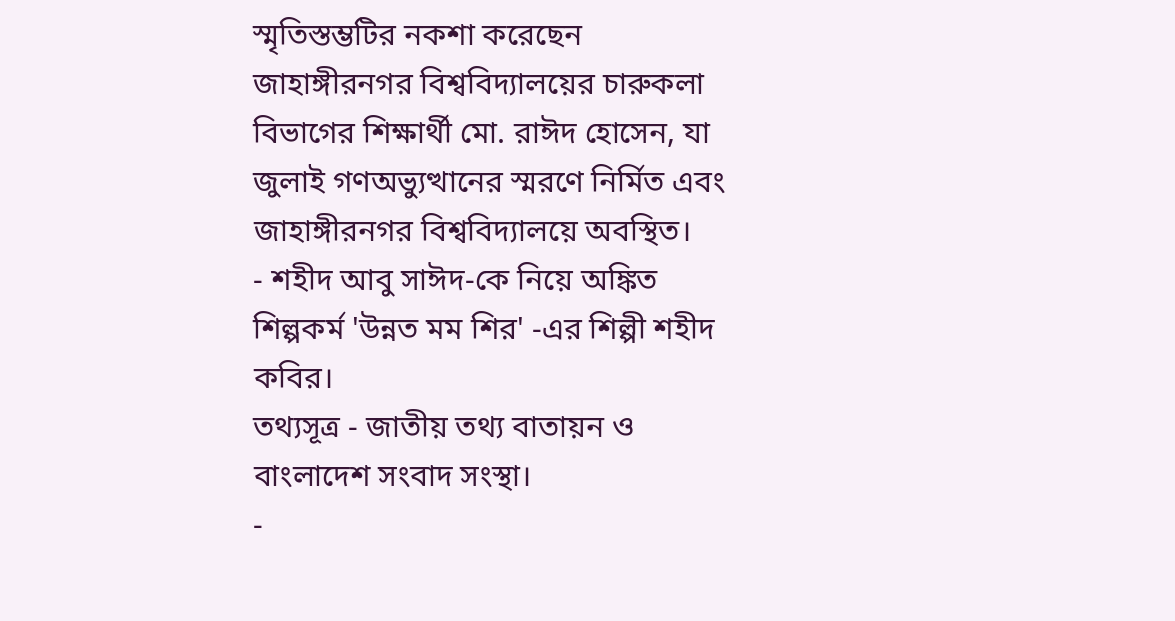স্মৃতিস্তম্ভটির নকশা করেছেন জাহাঙ্গীরনগর বিশ্ববিদ্যালয়ের চারুকলা বিভাগের শিক্ষার্থী মো. রাঈদ হোসেন, যা জুলাই গণঅভ্যুত্থানের স্মরণে নির্মিত এবং জাহাঙ্গীরনগর বিশ্ববিদ্যালয়ে অবস্থিত।
- শহীদ আবু সাঈদ-কে নিয়ে অঙ্কিত শিল্পকর্ম 'উন্নত মম শির' -এর শিল্পী শহীদ কবির।
তথ্যসূত্র - জাতীয় তথ্য বাতায়ন ও বাংলাদেশ সংবাদ সংস্থা।
-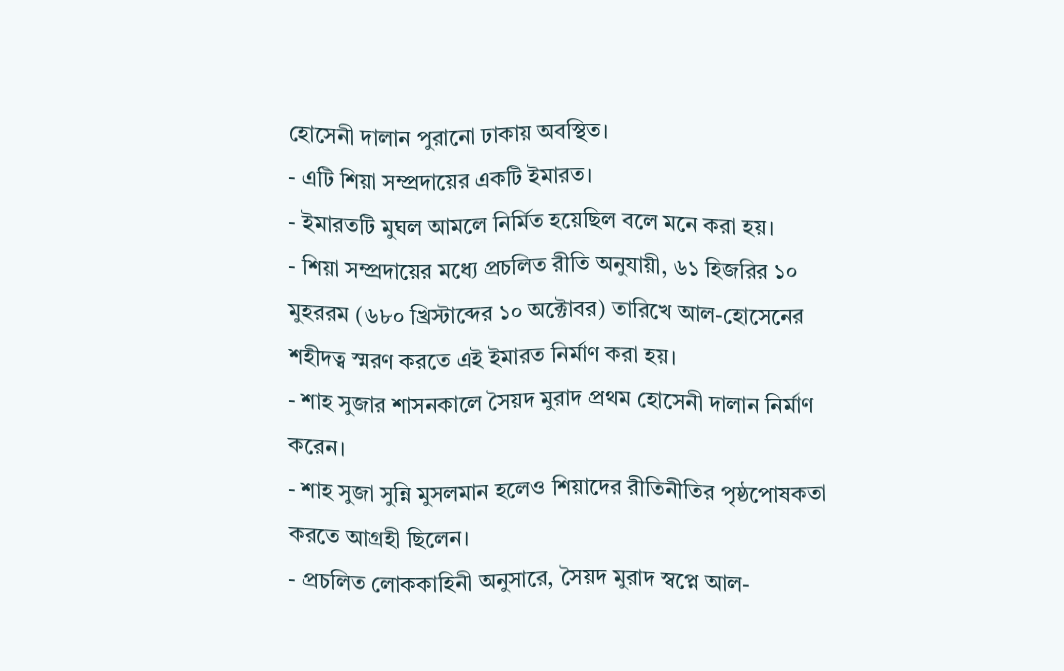হোসেনী দালান পুরানো ঢাকায় অবস্থিত।
- এটি শিয়া সম্প্রদায়ের একটি ইমারত।
- ইমারতটি মুঘল আমলে নির্মিত হয়েছিল বলে মনে করা হয়।
- শিয়া সম্প্রদায়ের মধ্যে প্রচলিত রীতি অনুযায়ী, ৬১ হিজরির ১০ মুহররম (৬৮০ খ্রিস্টাব্দের ১০ অক্টোবর) তারিখে আল-হোসেনের শহীদত্ব স্মরণ করতে এই ইমারত নির্মাণ করা হয়।
- শাহ সুজার শাসনকালে সৈয়দ মুরাদ প্রথম হোসেনী দালান নির্মাণ করেন।
- শাহ সুজা সুন্নি মুসলমান হলেও শিয়াদের রীতিনীতির পৃষ্ঠপোষকতা করতে আগ্রহী ছিলেন।
- প্রচলিত লোককাহিনী অনুসারে, সৈয়দ মুরাদ স্বপ্নে আল-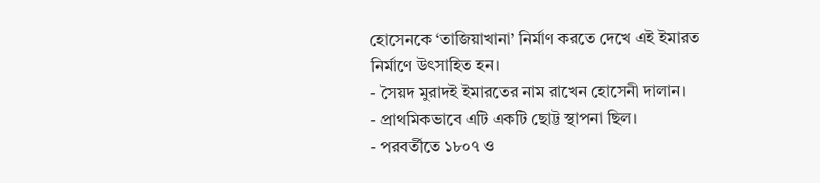হোসেনকে ‘তাজিয়াখানা’ নির্মাণ করতে দেখে এই ইমারত নির্মাণে উৎসাহিত হন।
- সৈয়দ মুরাদই ইমারতের নাম রাখেন হোসেনী দালান।
- প্রাথমিকভাবে এটি একটি ছোট্ট স্থাপনা ছিল।
- পরবর্তীতে ১৮০৭ ও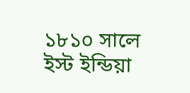১৮১০ সালে ইস্ট ইন্ডিয়া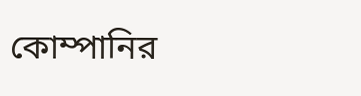কোম্পানির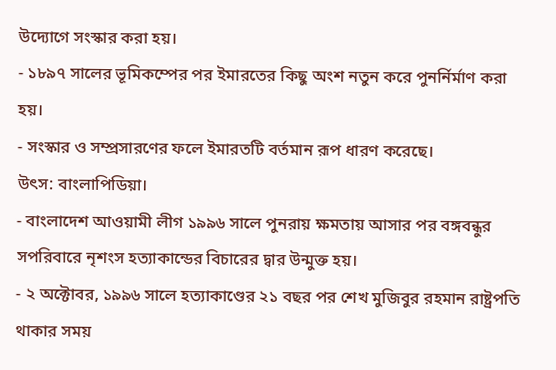উদ্যোগে সংস্কার করা হয়।
- ১৮৯৭ সালের ভূমিকম্পের পর ইমারতের কিছু অংশ নতুন করে পুনর্নির্মাণ করা হয়।
- সংস্কার ও সম্প্রসারণের ফলে ইমারতটি বর্তমান রূপ ধারণ করেছে।
উৎস: বাংলাপিডিয়া।
- বাংলাদেশ আওয়ামী লীগ ১৯৯৬ সালে পুনরায় ক্ষমতায় আসার পর বঙ্গবন্ধুর সপরিবারে নৃশংস হত্যাকান্ডের বিচারের দ্বার উন্মুক্ত হয়।
- ২ অক্টোবর, ১৯৯৬ সালে হত্যাকাণ্ডের ২১ বছর পর শেখ মুজিবুর রহমান রাষ্ট্রপতি থাকার সময়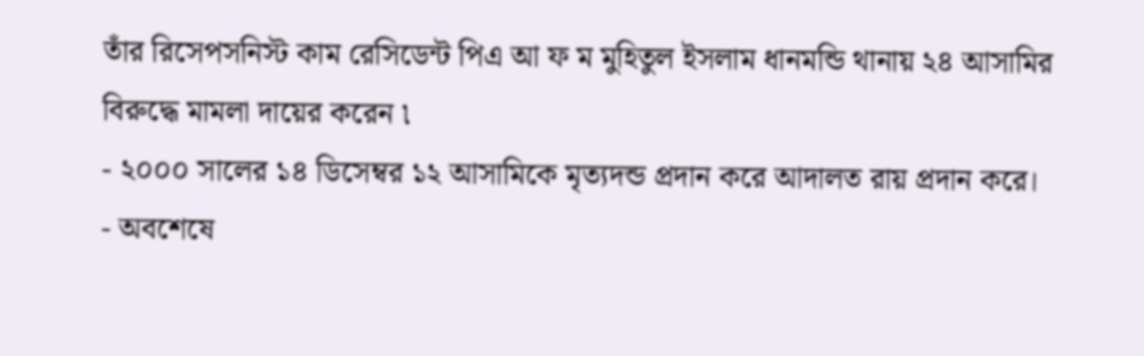তাঁর রিসেপসনিস্ট কাম রেসিডেন্ট পিএ আ ফ ম মুহিতুল ইসলাম ধানমন্ডি থানায় ২৪ আসামির বিরুদ্ধে মামলা দায়ের করেন ৷
- ২০০০ সালের ১৪ ডিসেম্বর ১২ আসামিকে মৃত্যদন্ড প্রদান করে আদালত রায় প্রদান করে।
- অবশেষে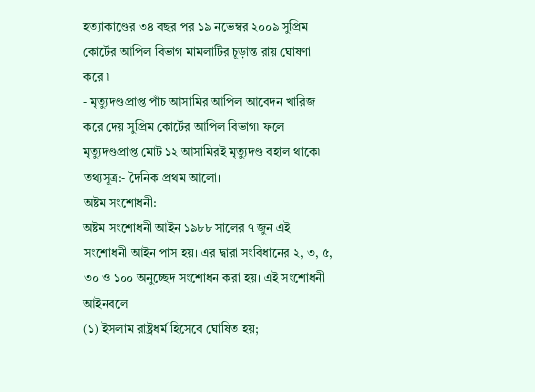হত্যাকাণ্ডের ৩৪ বছর পর ১৯ নভেম্বর ২০০৯ সুপ্রিম কোর্টের আপিল বিভাগ মামলাটির চূড়ান্ত রায় ঘোষণা করে ৷
- মৃত্যুদণ্ডপ্রাপ্ত পাঁচ আসামির আপিল আবেদন খারিজ করে দেয় সুপ্রিম কোর্টের আপিল বিভাগ৷ ফলে মৃত্যুদণ্ডপ্রাপ্ত মোট ১২ আসামিরই মৃত্যুদণ্ড বহাল থাকে৷
তথ্যসূত্র:- দৈনিক প্রথম আলো।
অষ্টম সংশোধনী:
অষ্টম সংশোধনী আইন ১৯৮৮ সালের ৭ জুন এই সংশোধনী আইন পাস হয়। এর দ্বারা সংবিধানের ২, ৩, ৫, ৩০ ও ১০০ অনুচ্ছেদ সংশোধন করা হয়। এই সংশোধনী আইনবলে
(১) ইসলাম রাষ্ট্রধর্ম হিসেবে ঘোষিত হয়;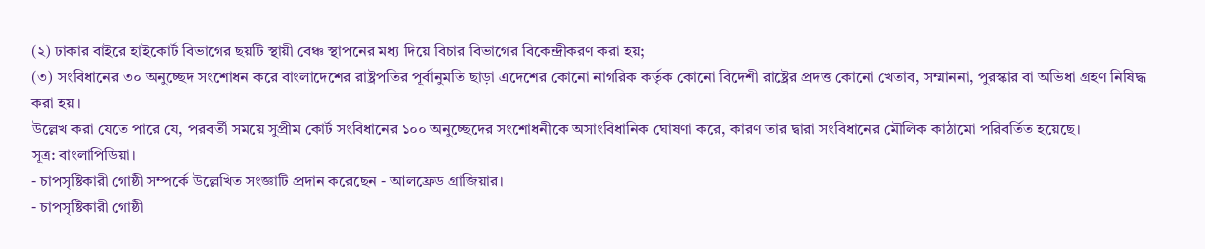(২) ঢাকার বাইরে হাইকোর্ট বিভাগের ছয়টি স্থায়ী বেঞ্চ স্থাপনের মধ্য দিয়ে বিচার বিভাগের বিকেন্দ্রীকরণ করা হয়;
(৩) সংবিধানের ৩০ অনুচ্ছেদ সংশোধন করে বাংলাদেশের রাষ্ট্রপতির পূর্বানুমতি ছাড়া এদেশের কোনো নাগরিক কর্তৃক কোনো বিদেশী রাষ্ট্রের প্রদত্ত কোনো খেতাব, সম্মাননা, পুরস্কার বা অভিধা গ্রহণ নিষিদ্ধ করা হয়।
উল্লেখ করা যেতে পারে যে, পরবর্তী সময়ে সুপ্রীম কোর্ট সংবিধানের ১০০ অনুচ্ছেদের সংশোধনীকে অসাংবিধানিক ঘোষণা করে, কারণ তার দ্বারা সংবিধানের মৌলিক কাঠামো পরিবর্তিত হয়েছে।
সূত্র: বাংলাপিডিয়া।
- চাপসৃষ্টিকারী গোষ্ঠী সম্পর্কে উল্লেখিত সংজ্ঞাটি প্রদান করেছেন - আলফ্রেড গ্রাজিয়ার।
- চাপসৃষ্টিকারী গোষ্ঠী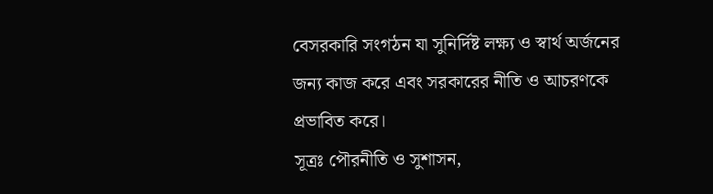বেসরকারি সংগঠন যা সুনির্দিষ্ট লক্ষ্য ও স্বার্থ অর্জনের জন্য কাজ করে এবং সরকারের নীতি ও আচরণকে প্রভাবিত করে।
সূত্রঃ পৌরনীতি ও সুশাসন,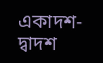একাদশ-দ্বাদশ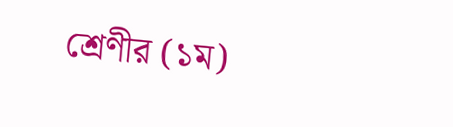শ্রেণীর (১ম)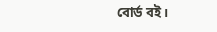বোর্ড বই।